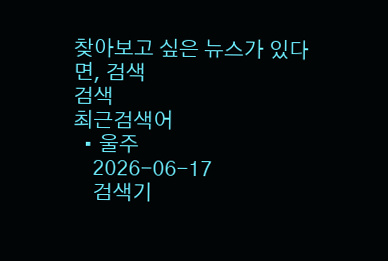찾아보고 싶은 뉴스가 있다면, 검색
검색
최근검색어
  • 울주
    2026-06-17
    검색기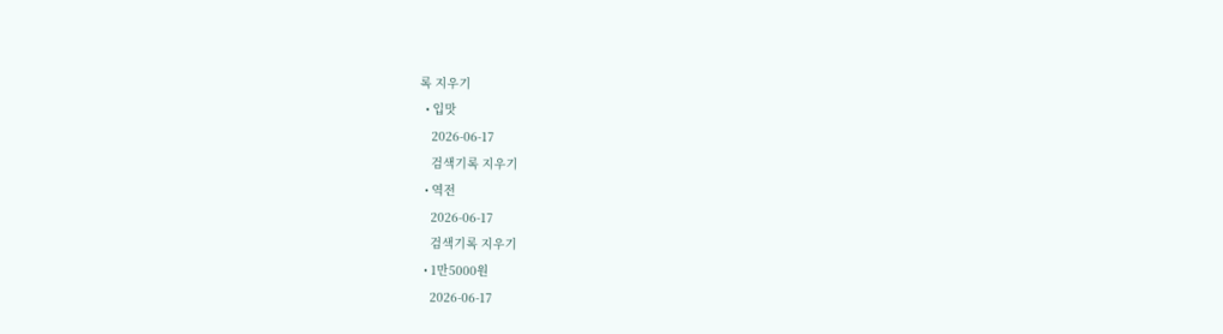록 지우기
  • 입맛
    2026-06-17
    검색기록 지우기
  • 역전
    2026-06-17
    검색기록 지우기
  • 1만5000원
    2026-06-17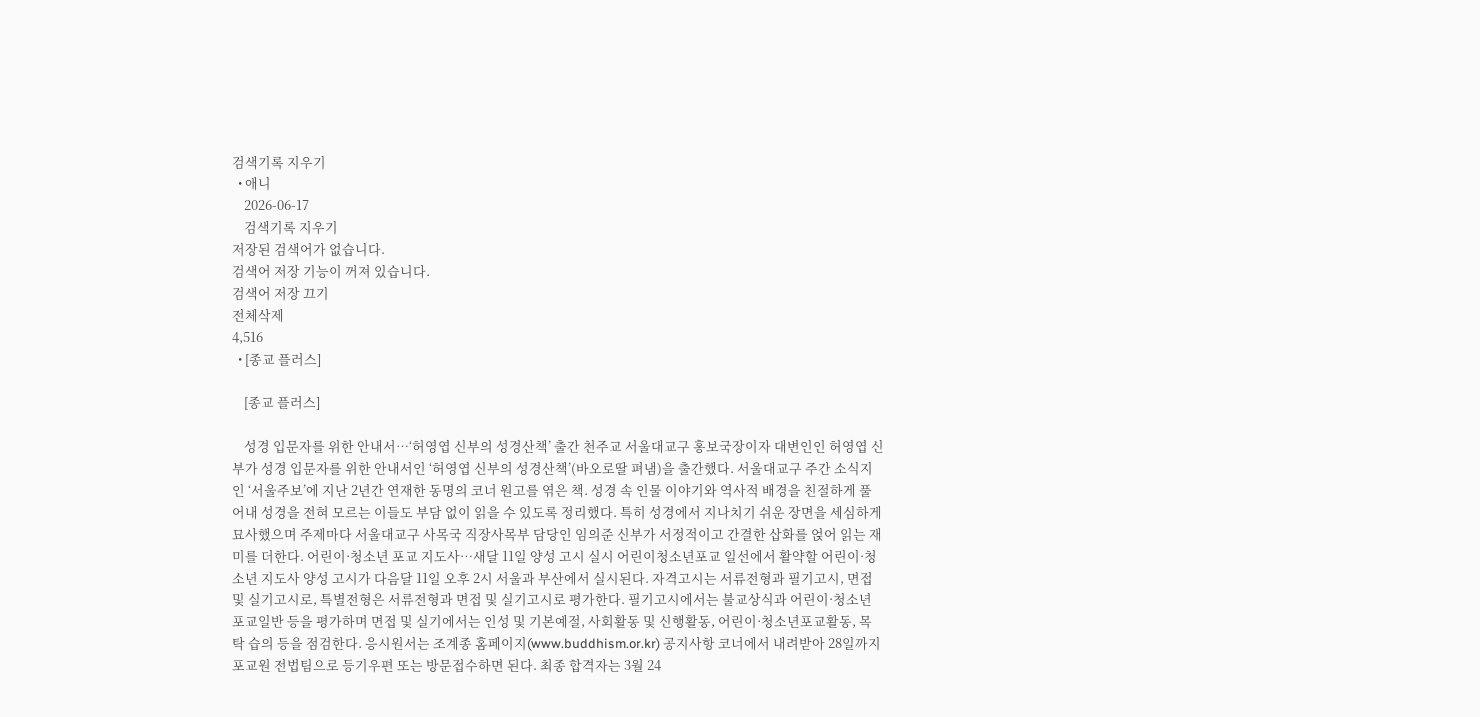검색기록 지우기
  • 애니
    2026-06-17
    검색기록 지우기
저장된 검색어가 없습니다.
검색어 저장 기능이 꺼져 있습니다.
검색어 저장 끄기
전체삭제
4,516
  • [종교 플러스]

    [종교 플러스]

    성경 입문자를 위한 안내서…‘허영엽 신부의 성경산책’ 출간 천주교 서울대교구 홍보국장이자 대변인인 허영엽 신부가 성경 입문자를 위한 안내서인 ‘허영엽 신부의 성경산책’(바오로딸 펴냄)을 출간했다. 서울대교구 주간 소식지인 ‘서울주보’에 지난 2년간 연재한 동명의 코너 원고를 엮은 책. 성경 속 인물 이야기와 역사적 배경을 친절하게 풀어내 성경을 전혀 모르는 이들도 부담 없이 읽을 수 있도록 정리했다. 특히 성경에서 지나치기 쉬운 장면을 세심하게 묘사했으며 주제마다 서울대교구 사목국 직장사목부 담당인 임의준 신부가 서정적이고 간결한 삽화를 얹어 읽는 재미를 더한다. 어린이·청소년 포교 지도사…새달 11일 양성 고시 실시 어린이청소년포교 일선에서 활약할 어린이·청소년 지도사 양성 고시가 다음달 11일 오후 2시 서울과 부산에서 실시된다. 자격고시는 서류전형과 필기고시, 면접 및 실기고시로, 특별전형은 서류전형과 면접 및 실기고시로 평가한다. 필기고시에서는 불교상식과 어린이·청소년 포교일반 등을 평가하며 면접 및 실기에서는 인성 및 기본예절, 사회활동 및 신행활동, 어린이·청소년포교활동, 목탁 습의 등을 점검한다. 응시원서는 조계종 홈페이지(www.buddhism.or.kr) 공지사항 코너에서 내려받아 28일까지 포교원 전법팀으로 등기우편 또는 방문접수하면 된다. 최종 합격자는 3월 24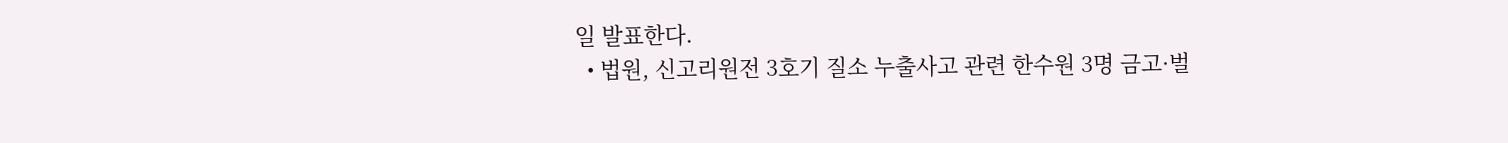일 발표한다.
  • 법원, 신고리원전 3호기 질소 누출사고 관련 한수원 3명 금고·벌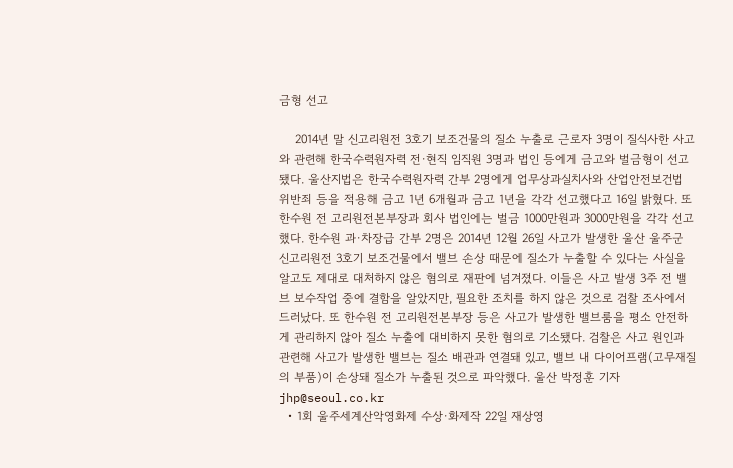금형 선고

    2014년 말 신고리원전 3호기 보조건물의 질소 누출로 근로자 3명이 질식사한 사고와 관련해 한국수력원자력 전·현직 임직원 3명과 법인 등에게 금고와 벌금형이 선고됐다. 울산지법은 한국수력원자력 간부 2명에게 업무상과실치사와 산업안전보건법 위반죄 등을 적용해 금고 1년 6개월과 금고 1년을 각각 선고했다고 16일 밝혔다. 또 한수원 전 고리원전본부장과 회사 법인에는 벌금 1000만원과 3000만원을 각각 선고했다. 한수원 과·차장급 간부 2명은 2014년 12월 26일 사고가 발생한 울산 울주군 신고리원전 3호기 보조건물에서 밸브 손상 때문에 질소가 누출할 수 있다는 사실을 알고도 제대로 대처하지 않은 혐의로 재판에 넘겨졌다. 이들은 사고 발생 3주 전 밸브 보수작업 중에 결함을 알았지만, 필요한 조치를 하지 않은 것으로 검찰 조사에서 드러났다. 또 한수원 전 고리원전본부장 등은 사고가 발생한 밸브룸을 평소 안전하게 관리하지 않아 질소 누출에 대비하지 못한 혐의로 기소됐다. 검찰은 사고 원인과 관련해 사고가 발생한 밸브는 질소 배관과 연결돼 있고, 밸브 내 다이어프램(고무재질의 부품)이 손상돼 질소가 누출된 것으로 파악했다. 울산 박정훈 기자 jhp@seoul.co.kr
  • 1회 울주세계산악영화제 수상·화제작 22일 재상영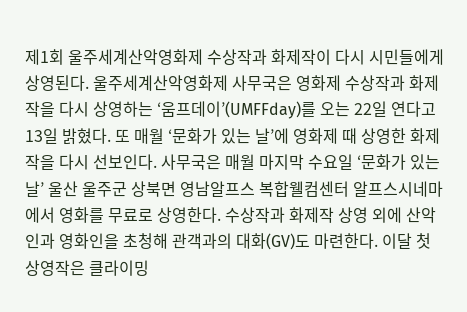제1회 울주세계산악영화제 수상작과 화제작이 다시 시민들에게 상영된다. 울주세계산악영화제 사무국은 영화제 수상작과 화제작을 다시 상영하는 ‘움프데이’(UMFFday)를 오는 22일 연다고 13일 밝혔다. 또 매월 ‘문화가 있는 날’에 영화제 때 상영한 화제작을 다시 선보인다. 사무국은 매월 마지막 수요일 ‘문화가 있는 날’ 울산 울주군 상북면 영남알프스 복합웰컴센터 알프스시네마에서 영화를 무료로 상영한다. 수상작과 화제작 상영 외에 산악인과 영화인을 초청해 관객과의 대화(GV)도 마련한다. 이달 첫 상영작은 클라이밍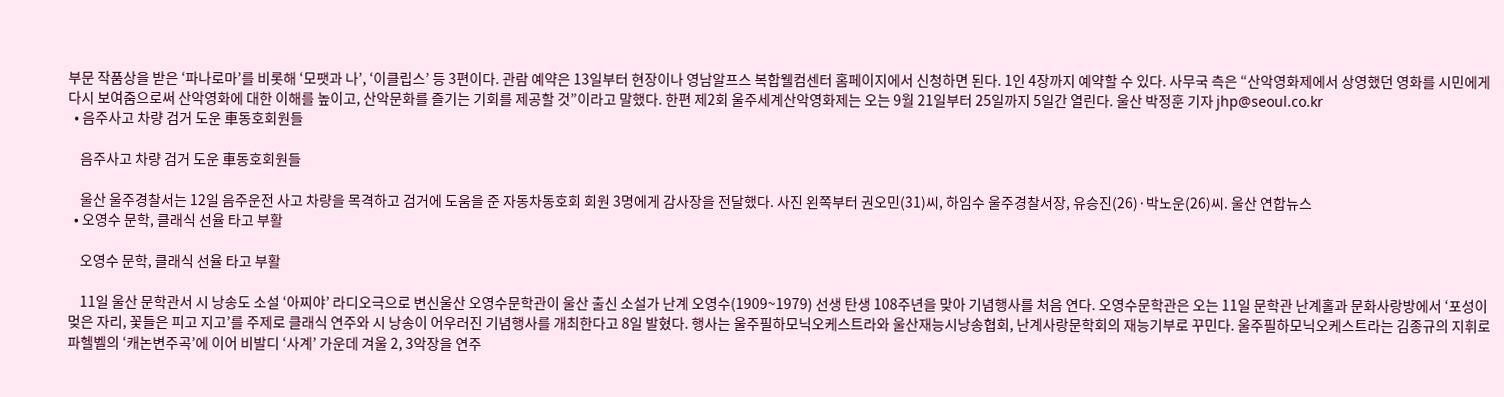부문 작품상을 받은 ‘파나로마’를 비롯해 ‘모팻과 나’, ‘이클립스’ 등 3편이다. 관람 예약은 13일부터 현장이나 영남알프스 복합웰컴센터 홈페이지에서 신청하면 된다. 1인 4장까지 예약할 수 있다. 사무국 측은 “산악영화제에서 상영했던 영화를 시민에게 다시 보여줌으로써 산악영화에 대한 이해를 높이고, 산악문화를 즐기는 기회를 제공할 것”이라고 말했다. 한편 제2회 울주세계산악영화제는 오는 9월 21일부터 25일까지 5일간 열린다. 울산 박정훈 기자 jhp@seoul.co.kr
  • 음주사고 차량 검거 도운 車동호회원들

    음주사고 차량 검거 도운 車동호회원들

    울산 울주경찰서는 12일 음주운전 사고 차량을 목격하고 검거에 도움을 준 자동차동호회 회원 3명에게 감사장을 전달했다. 사진 왼쪽부터 권오민(31)씨, 하임수 울주경찰서장, 유승진(26)·박노운(26)씨. 울산 연합뉴스
  • 오영수 문학, 클래식 선율 타고 부활

    오영수 문학, 클래식 선율 타고 부활

    11일 울산 문학관서 시 낭송도 소설 ‘아찌야’ 라디오극으로 변신울산 오영수문학관이 울산 출신 소설가 난계 오영수(1909~1979) 선생 탄생 108주년을 맞아 기념행사를 처음 연다. 오영수문학관은 오는 11일 문학관 난계홀과 문화사랑방에서 ‘포성이 멎은 자리, 꽃들은 피고 지고’를 주제로 클래식 연주와 시 낭송이 어우러진 기념행사를 개최한다고 8일 발혔다. 행사는 울주필하모닉오케스트라와 울산재능시낭송협회, 난계사랑문학회의 재능기부로 꾸민다. 울주필하모닉오케스트라는 김종규의 지휘로 파헬벨의 ‘캐논변주곡’에 이어 비발디 ‘사계’ 가운데 겨울 2, 3악장을 연주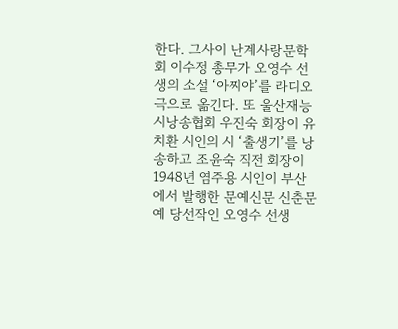한다. 그사이 난계사랑문학회 이수정 총무가 오영수 선생의 소설 ‘아찌야’를 라디오극으로 옮긴다. 또 울산재능시낭송협회 우진숙 회장이 유치환 시인의 시 ‘출생기’를 낭송하고 조윤숙 직전 회장이 1948년 염주용 시인이 부산에서 발행한 문예신문 신춘문예 당선작인 오영수 선생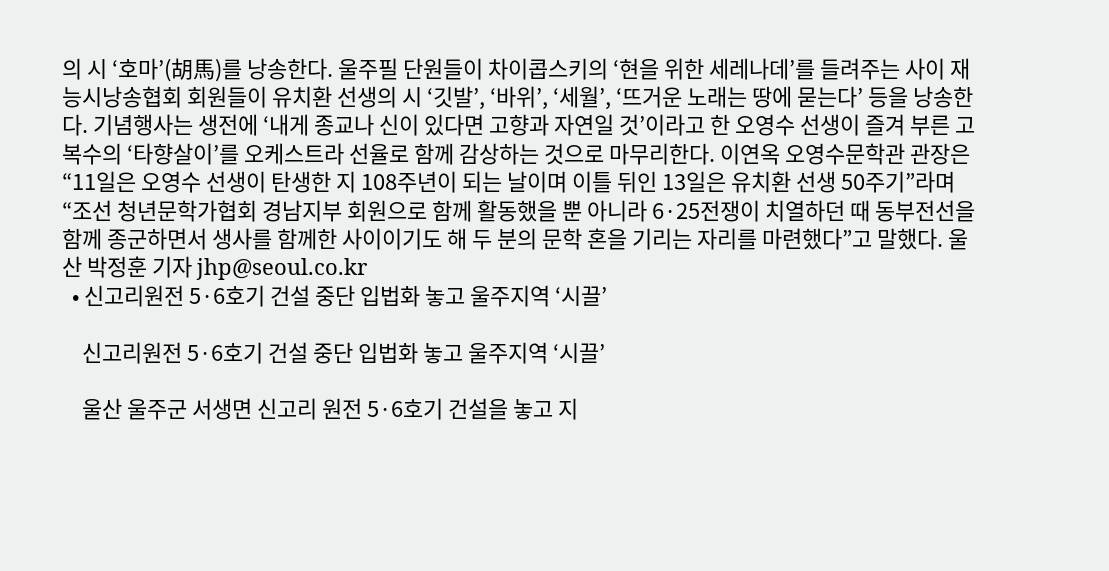의 시 ‘호마’(胡馬)를 낭송한다. 울주필 단원들이 차이콥스키의 ‘현을 위한 세레나데’를 들려주는 사이 재능시낭송협회 회원들이 유치환 선생의 시 ‘깃발’, ‘바위’, ‘세월’, ‘뜨거운 노래는 땅에 묻는다’ 등을 낭송한다. 기념행사는 생전에 ‘내게 종교나 신이 있다면 고향과 자연일 것’이라고 한 오영수 선생이 즐겨 부른 고복수의 ‘타향살이’를 오케스트라 선율로 함께 감상하는 것으로 마무리한다. 이연옥 오영수문학관 관장은 “11일은 오영수 선생이 탄생한 지 108주년이 되는 날이며 이틀 뒤인 13일은 유치환 선생 50주기”라며 “조선 청년문학가협회 경남지부 회원으로 함께 활동했을 뿐 아니라 6·25전쟁이 치열하던 때 동부전선을 함께 종군하면서 생사를 함께한 사이이기도 해 두 분의 문학 혼을 기리는 자리를 마련했다”고 말했다. 울산 박정훈 기자 jhp@seoul.co.kr
  • 신고리원전 5·6호기 건설 중단 입법화 놓고 울주지역 ‘시끌’

    신고리원전 5·6호기 건설 중단 입법화 놓고 울주지역 ‘시끌’

    울산 울주군 서생면 신고리 원전 5·6호기 건설을 놓고 지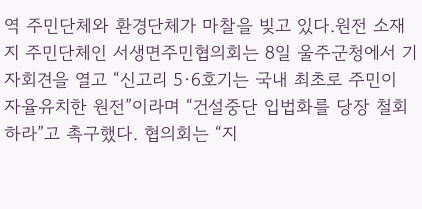역 주민단체와 환경단체가 마찰을 빚고 있다.원전 소재지 주민단체인 서생면주민협의회는 8일 울주군청에서 기자회견을 열고 “신고리 5·6호기는 국내 최초로 주민이 자율유치한 원전”이라며 “건설중단 입법화를 당장 철회하라”고 촉구했다. 협의회는 “지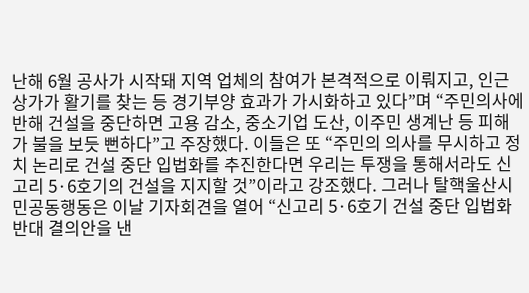난해 6월 공사가 시작돼 지역 업체의 참여가 본격적으로 이뤄지고, 인근 상가가 활기를 찾는 등 경기부양 효과가 가시화하고 있다”며 “주민의사에 반해 건설을 중단하면 고용 감소, 중소기업 도산, 이주민 생계난 등 피해가 불을 보듯 뻔하다”고 주장했다. 이들은 또 “주민의 의사를 무시하고 정치 논리로 건설 중단 입법화를 추진한다면 우리는 투쟁을 통해서라도 신고리 5·6호기의 건설을 지지할 것”이라고 강조했다. 그러나 탈핵울산시민공동행동은 이날 기자회견을 열어 “신고리 5·6호기 건설 중단 입법화 반대 결의안을 낸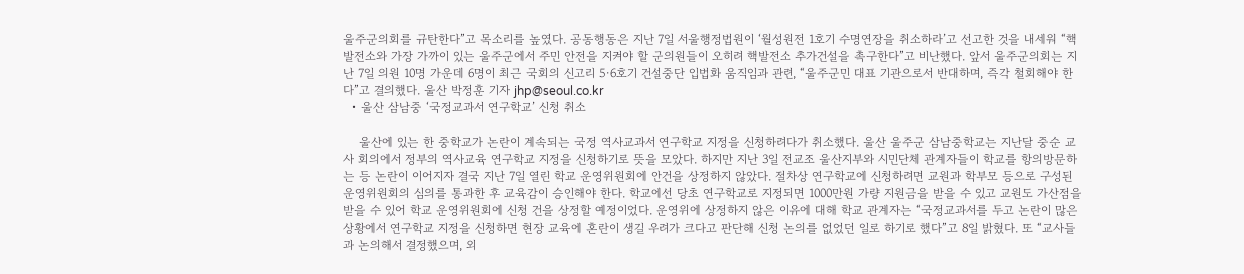울주군의회를 규탄한다”고 목소리를 높였다. 공동행동은 지난 7일 서울행정법원이 ‘월성원전 1호기 수명연장을 취소하라’고 선고한 것을 내세워 “핵발전소와 가장 가까이 있는 울주군에서 주민 안전을 지켜야 할 군의원들이 오히려 핵발전소 추가건설을 촉구한다”고 비난했다. 앞서 울주군의회는 지난 7일 의원 10명 가운데 6명이 최근 국회의 신고리 5·6호기 건설중단 입법화 움직임과 관련, “울주군민 대표 기관으로서 반대하며, 즉각 철회해야 한다”고 결의했다. 울산 박정훈 기자 jhp@seoul.co.kr
  • 울산 삼남중 ‘국정교과서 연구학교’ 신청 취소

    울산에 있는 한 중학교가 논란이 계속되는 국정 역사교과서 연구학교 지정을 신청하려다가 취소했다. 울산 울주군 삼남중학교는 지난달 중순 교사 회의에서 정부의 역사교육 연구학교 지정을 신청하기로 뜻을 모았다. 하지만 지난 3일 전교조 울산지부와 시민단체 관계자들이 학교를 항의방문하는 등 논란이 이어지자 결국 지난 7일 열린 학교 운영위원회에 안건을 상정하지 않았다. 절차상 연구학교에 신청하려면 교원과 학부모 등으로 구성된 운영위원회의 심의를 통과한 후 교육감이 승인해야 한다. 학교에선 당초 연구학교로 지정되면 1000만원 가량 지원금을 받을 수 있고 교원도 가산점을 받을 수 있어 학교 운영위원회에 신청 건을 상정할 예정이었다. 운영위에 상정하지 않은 이유에 대해 학교 관계자는 “국정교과서를 두고 논란이 많은 상황에서 연구학교 지정을 신청하면 현장 교육에 혼란이 생길 우려가 크다고 판단해 신청 논의를 없었던 일로 하기로 했다”고 8일 밝혔다. 또 “교사들과 논의해서 결정했으며, 외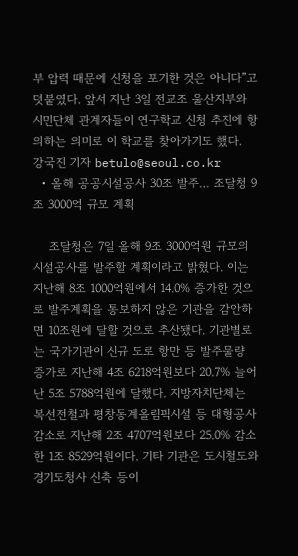부 압력 때문에 신청을 포기한 것은 아니다”고 덧붙였다. 앞서 지난 3일 전교조 울산지부와 시민단체 관계자들이 연구학교 신청 추진에 항의하는 의미로 이 학교를 찾아가기도 했다.  강국진 기자 betulo@seoul.co.kr
  • 올해 공공시설공사 30조 발주… 조달청 9조 3000억 규모 계획

    조달청은 7일 올해 9조 3000억원 규모의 시설공사를 발주할 계획이라고 밝혔다. 이는 지난해 8조 1000억원에서 14.0% 증가한 것으로 발주계획을 통보하지 않은 기관을 감안하면 10조원에 달할 것으로 추산됐다. 기관별로는 국가기관이 신규 도로 항만 등 발주물량 증가로 지난해 4조 6218억원보다 20.7% 늘어난 5조 5788억원에 달했다. 지방자치단체는 복선전철과 평창동계올림픽시설 등 대형공사 감소로 지난해 2조 4707억원보다 25.0% 감소한 1조 8529억원이다. 기타 기관은 도시철도와 경기도청사 신축 등이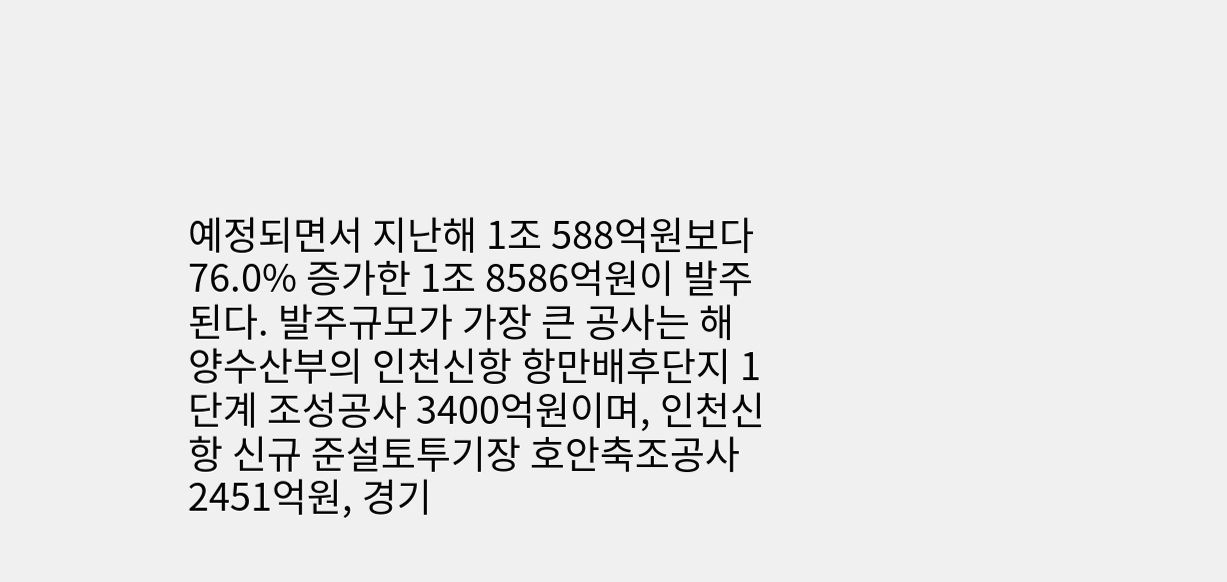예정되면서 지난해 1조 588억원보다 76.0% 증가한 1조 8586억원이 발주된다. 발주규모가 가장 큰 공사는 해양수산부의 인천신항 항만배후단지 1단계 조성공사 3400억원이며, 인천신항 신규 준설토투기장 호안축조공사 2451억원, 경기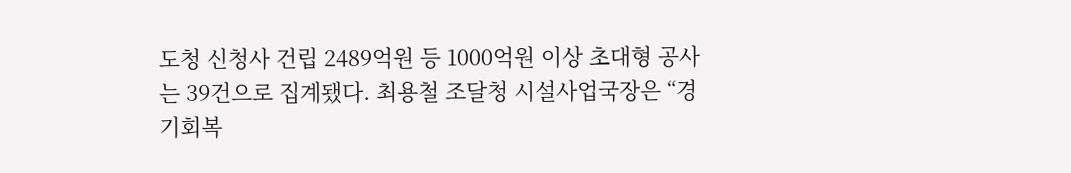도청 신청사 건립 2489억원 등 1000억원 이상 초대형 공사는 39건으로 집계됐다. 최용철 조달청 시설사업국장은 “경기회복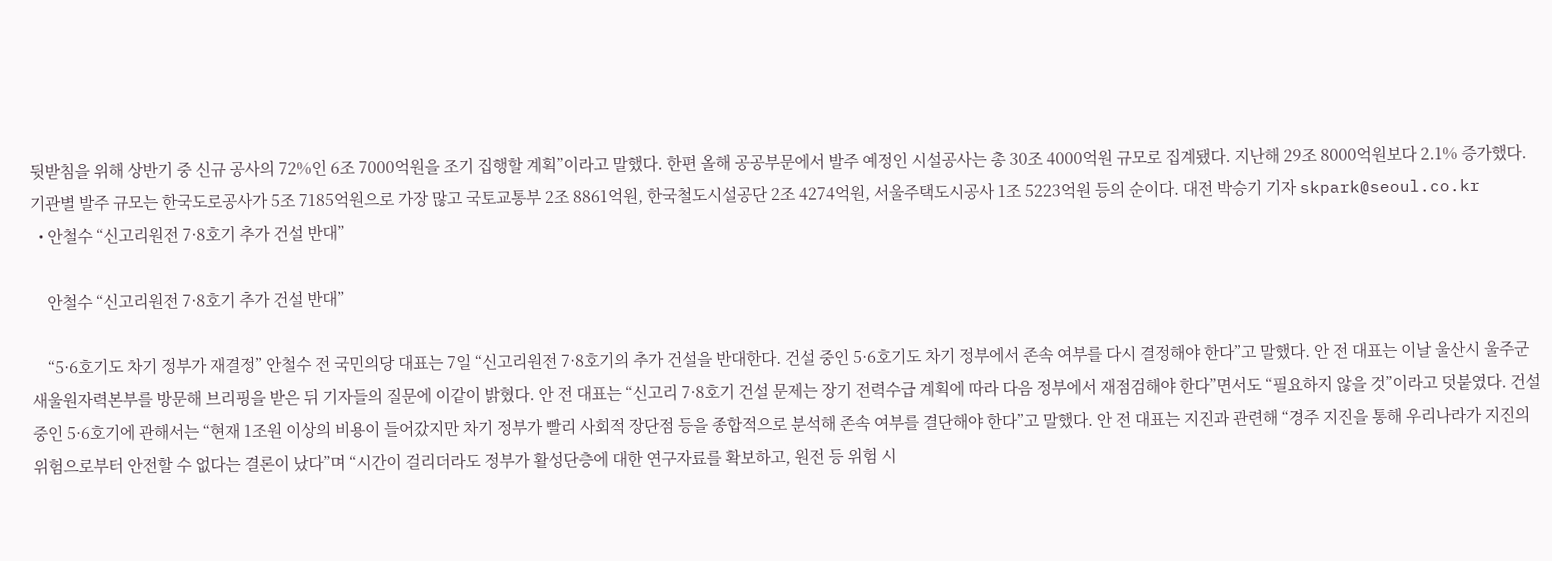뒷받침을 위해 상반기 중 신규 공사의 72%인 6조 7000억원을 조기 집행할 계획”이라고 말했다. 한편 올해 공공부문에서 발주 예정인 시설공사는 총 30조 4000억원 규모로 집계됐다. 지난해 29조 8000억원보다 2.1% 증가했다. 기관별 발주 규모는 한국도로공사가 5조 7185억원으로 가장 많고 국토교통부 2조 8861억원, 한국철도시설공단 2조 4274억원, 서울주택도시공사 1조 5223억원 등의 순이다. 대전 박승기 기자 skpark@seoul.co.kr
  • 안철수 “신고리원전 7·8호기 추가 건설 반대”

    안철수 “신고리원전 7·8호기 추가 건설 반대”

    “5·6호기도 차기 정부가 재결정” 안철수 전 국민의당 대표는 7일 “신고리원전 7·8호기의 추가 건설을 반대한다. 건설 중인 5·6호기도 차기 정부에서 존속 여부를 다시 결정해야 한다”고 말했다. 안 전 대표는 이날 울산시 울주군 새울원자력본부를 방문해 브리핑을 받은 뒤 기자들의 질문에 이같이 밝혔다. 안 전 대표는 “신고리 7·8호기 건설 문제는 장기 전력수급 계획에 따라 다음 정부에서 재점검해야 한다”면서도 “필요하지 않을 것”이라고 덧붙였다. 건설 중인 5·6호기에 관해서는 “현재 1조원 이상의 비용이 들어갔지만 차기 정부가 빨리 사회적 장단점 등을 종합적으로 분석해 존속 여부를 결단해야 한다”고 말했다. 안 전 대표는 지진과 관련해 “경주 지진을 통해 우리나라가 지진의 위험으로부터 안전할 수 없다는 결론이 났다”며 “시간이 걸리더라도 정부가 활성단층에 대한 연구자료를 확보하고, 원전 등 위험 시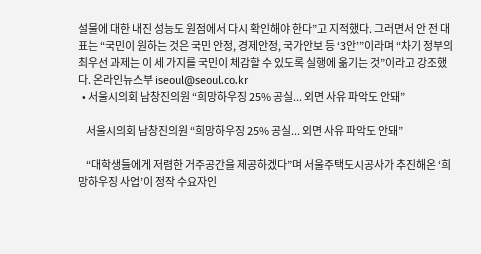설물에 대한 내진 성능도 원점에서 다시 확인해야 한다”고 지적했다. 그러면서 안 전 대표는 “국민이 원하는 것은 국민 안정, 경제안정, 국가안보 등 ‘3안’”이라며 “차기 정부의 최우선 과제는 이 세 가지를 국민이 체감할 수 있도록 실행에 옮기는 것”이라고 강조했다. 온라인뉴스부 iseoul@seoul.co.kr
  • 서울시의회 남창진의원 “희망하우징 25% 공실... 외면 사유 파악도 안돼”

    서울시의회 남창진의원 “희망하우징 25% 공실... 외면 사유 파악도 안돼”

    “대학생들에게 저렴한 거주공간을 제공하겠다”며 서울주택도시공사가 추진해온 ‘희망하우징 사업’이 정작 수요자인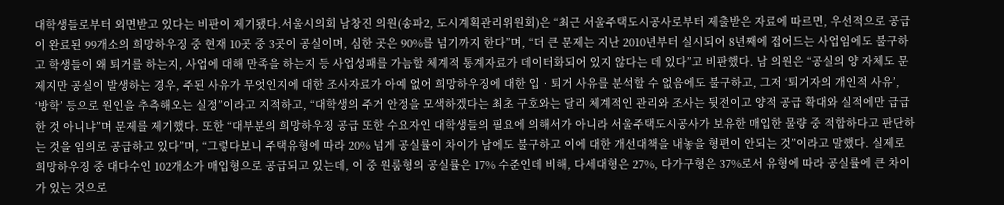대학생들로부터 외면받고 있다는 비판이 제기됐다.서울시의회 남창진 의원(송파2, 도시계획관리위원회)은 “최근 서울주택도시공사로부터 제출받은 자료에 따르면, 우선적으로 공급이 완료된 99개소의 희망하우징 중 현재 10곳 중 3곳이 공실이며, 심한 곳은 90%를 넘기까지 한다”며, “더 큰 문제는 지난 2010년부터 실시되어 8년째에 접어드는 사업임에도 불구하고 학생들이 왜 퇴거를 하는지, 사업에 대해 만족을 하는지 등 사업성패를 가늠할 체계적 통계자료가 데이터화되어 있지 않다는 데 있다”고 비판했다. 남 의원은 “공실의 양 자체도 문제지만 공실이 발생하는 경우, 주된 사유가 무엇인지에 대한 조사자료가 아예 없어 희망하우징에 대한 입‧퇴거 사유를 분석할 수 없음에도 불구하고, 그저 ‘퇴거자의 개인적 사유’, ‘방학’ 등으로 원인을 추측해오는 실정”이라고 지적하고, “대학생의 주거 안정을 모색하겠다는 최초 구호와는 달리 체계적인 관리와 조사는 뒷전이고 양적 공급 확대와 실적에만 급급한 것 아니냐”며 문제를 제기했다. 또한 “대부분의 희망하우징 공급 또한 수요자인 대학생들의 필요에 의해서가 아니라 서울주택도시공사가 보유한 매입한 물량 중 적합하다고 판단하는 것을 임의로 공급하고 있다”며, “그렇다보니 주택유형에 따라 20% 넘게 공실률이 차이가 남에도 불구하고 이에 대한 개선대책을 내놓을 형편이 안되는 것”이라고 말했다. 실제로 희망하우징 중 대다수인 102개소가 매입형으로 공급되고 있는데, 이 중 원룸형의 공실률은 17% 수준인데 비해, 다세대형은 27%, 다가구형은 37%로서 유형에 따라 공실률에 큰 차이가 있는 것으로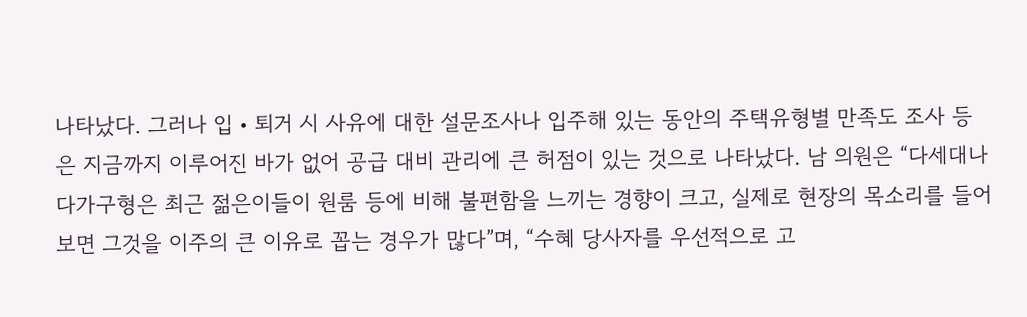나타났다. 그러나 입‧퇴거 시 사유에 대한 설문조사나 입주해 있는 동안의 주택유형별 만족도 조사 등은 지금까지 이루어진 바가 없어 공급 대비 관리에 큰 허점이 있는 것으로 나타났다. 남 의원은 “다세대나 다가구형은 최근 젊은이들이 원룸 등에 비해 불편함을 느끼는 경향이 크고, 실제로 현장의 목소리를 들어보면 그것을 이주의 큰 이유로 꼽는 경우가 많다”며, “수혜 당사자를 우선적으로 고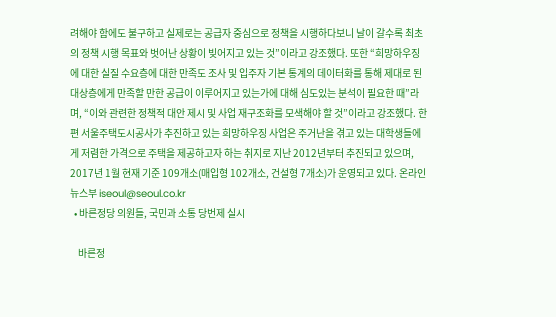려해야 함에도 불구하고 실제로는 공급자 중심으로 정책을 시행하다보니 날이 갈수록 최초의 정책 시행 목표와 벗어난 상황이 빚어지고 있는 것”이라고 강조했다. 또한 “희망하우징에 대한 실질 수요층에 대한 만족도 조사 및 입주자 기본 통계의 데이터화를 통해 제대로 된 대상층에게 만족할 만한 공급이 이루어지고 있는가에 대해 심도있는 분석이 필요한 때”라며, “이와 관련한 정책적 대안 제시 및 사업 재구조화를 모색해야 할 것”이라고 강조했다. 한편 서울주택도시공사가 추진하고 있는 희망하우징 사업은 주거난을 겪고 있는 대학생들에게 저렴한 가격으로 주택을 제공하고자 하는 취지로 지난 2012년부터 추진되고 있으며, 2017년 1월 현재 기준 109개소(매입형 102개소, 건설형 7개소)가 운영되고 있다. 온라인뉴스부 iseoul@seoul.co.kr
  • 바른정당 의원들, 국민과 소통 당번제 실시

    바른정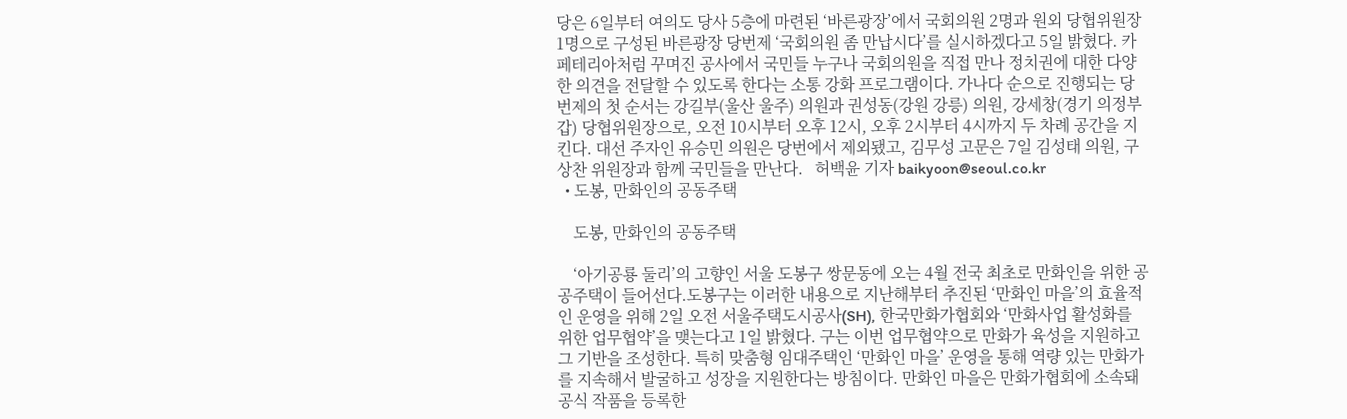당은 6일부터 여의도 당사 5층에 마련된 ‘바른광장’에서 국회의원 2명과 원외 당협위원장 1명으로 구성된 바른광장 당번제 ‘국회의원 좀 만납시다’를 실시하겠다고 5일 밝혔다. 카페테리아처럼 꾸며진 공사에서 국민들 누구나 국회의원을 직접 만나 정치권에 대한 다양한 의견을 전달할 수 있도록 한다는 소통 강화 프로그램이다. 가나다 순으로 진행되는 당번제의 첫 순서는 강길부(울산 울주) 의원과 권성동(강원 강릉) 의원, 강세창(경기 의정부갑) 당협위원장으로, 오전 10시부터 오후 12시, 오후 2시부터 4시까지 두 차례 공간을 지킨다. 대선 주자인 유승민 의원은 당번에서 제외됐고, 김무성 고문은 7일 김성태 의원, 구상찬 위원장과 함께 국민들을 만난다.   허백윤 기자 baikyoon@seoul.co.kr
  • 도봉, 만화인의 공동주택

    도봉, 만화인의 공동주택

    ‘아기공룡 둘리’의 고향인 서울 도봉구 쌍문동에 오는 4월 전국 최초로 만화인을 위한 공공주택이 들어선다.도봉구는 이러한 내용으로 지난해부터 추진된 ‘만화인 마을’의 효율적인 운영을 위해 2일 오전 서울주택도시공사(SH), 한국만화가협회와 ‘만화사업 활성화를 위한 업무협약’을 맺는다고 1일 밝혔다. 구는 이번 업무협약으로 만화가 육성을 지원하고 그 기반을 조성한다. 특히 맞춤형 임대주택인 ‘만화인 마을’ 운영을 통해 역량 있는 만화가를 지속해서 발굴하고 성장을 지원한다는 방침이다. 만화인 마을은 만화가협회에 소속돼 공식 작품을 등록한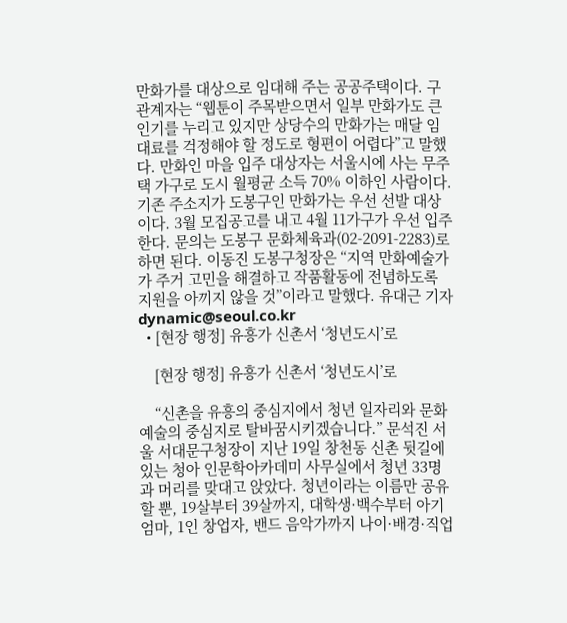만화가를 대상으로 임대해 주는 공공주택이다. 구 관계자는 “웹툰이 주목받으면서 일부 만화가도 큰 인기를 누리고 있지만 상당수의 만화가는 매달 임대료를 걱정해야 할 정도로 형편이 어렵다”고 말했다. 만화인 마을 입주 대상자는 서울시에 사는 무주택 가구로 도시 월평균 소득 70% 이하인 사람이다. 기존 주소지가 도봉구인 만화가는 우선 선발 대상이다. 3월 모집공고를 내고 4월 11가구가 우선 입주한다. 문의는 도봉구 문화체육과(02-2091-2283)로 하면 된다. 이동진 도봉구청장은 “지역 만화예술가가 주거 고민을 해결하고 작품활동에 전념하도록 지원을 아끼지 않을 것”이라고 말했다. 유대근 기자 dynamic@seoul.co.kr
  • [현장 행정] 유흥가 신촌서 ‘청년도시’로

    [현장 행정] 유흥가 신촌서 ‘청년도시’로

    “신촌을 유흥의 중심지에서 청년 일자리와 문화예술의 중심지로 탈바꿈시키겠습니다.” 문석진 서울 서대문구청장이 지난 19일 창천동 신촌 뒷길에 있는 청아 인문학아카데미 사무실에서 청년 33명과 머리를 맞대고 앉았다. 청년이라는 이름만 공유할 뿐, 19살부터 39살까지, 대학생·백수부터 아기 엄마, 1인 창업자, 밴드 음악가까지 나이·배경·직업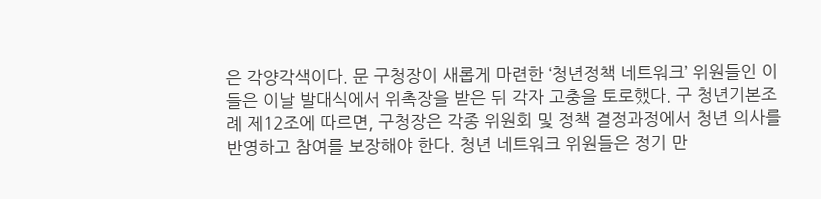은 각양각색이다. 문 구청장이 새롭게 마련한 ‘청년정책 네트워크’ 위원들인 이들은 이날 발대식에서 위촉장을 받은 뒤 각자 고충을 토로했다. 구 청년기본조례 제12조에 따르면, 구청장은 각종 위원회 및 정책 결정과정에서 청년 의사를 반영하고 참여를 보장해야 한다. 청년 네트워크 위원들은 정기 만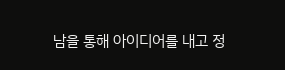남을 통해 아이디어를 내고 정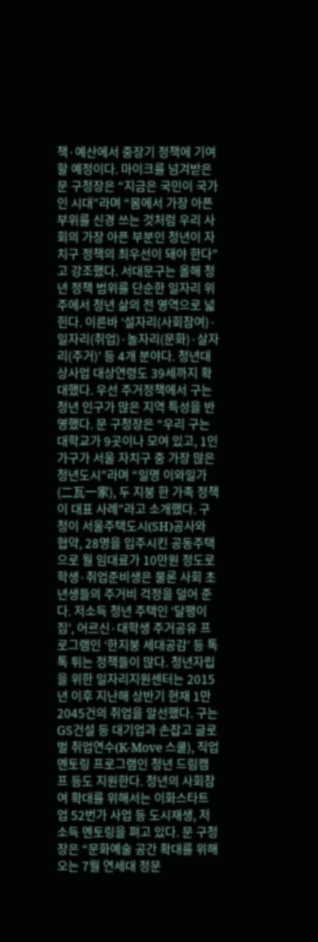책·예산에서 중장기 정책에 기여할 예정이다. 마이크를 넘겨받은 문 구청장은 “지금은 국민이 국가인 시대”라며 “몸에서 가장 아픈 부위를 신경 쓰는 것처럼 우리 사회의 가장 아픈 부분인 청년이 자치구 정책의 최우선이 돼야 한다”고 강조했다. 서대문구는 올해 청년 정책 범위를 단순한 일자리 위주에서 청년 삶의 전 영역으로 넓힌다. 이른바 ‘설자리(사회참여)·일자리(취업)·놀자리(문화)·살자리(주거)’ 등 4개 분야다. 청년대상사업 대상연령도 39세까지 확대했다. 우선 주거정책에서 구는 청년 인구가 많은 지역 특성을 반영했다. 문 구청장은 “우리 구는 대학교가 9곳이나 모여 있고, 1인 가구가 서울 자치구 중 가장 많은 청년도시”라며 “일명 이와일가(二瓦一家), 두 지붕 한 가족 정책이 대표 사례”라고 소개했다. 구청이 서울주택도시(SH)공사와 협약, 28명을 입주시킨 공동주택으로 월 임대료가 10만원 정도로 학생·취업준비생은 물론 사회 초년생들의 주거비 걱정을 덜어 준다. 저소득 청년 주택인 ‘달팽이집’, 어르신·대학생 주거공유 프로그램인 ‘한지붕 세대공감’ 등 톡톡 튀는 정책들이 많다. 청년자립을 위한 일자리지원센터는 2015년 이후 지난해 상반기 현재 1만 2045건의 취업을 알선했다. 구는 GS건설 등 대기업과 손잡고 글로벌 취업연수(K-Move 스쿨), 직업 멘토링 프로그램인 청년 드림캠프 등도 지원한다. 청년의 사회참여 확대를 위해서는 이화스타트업 52번가 사업 등 도시재생, 저소득 멘토링을 펴고 있다. 문 구청장은 “문화예술 공간 확대를 위해 오는 7월 연세대 정문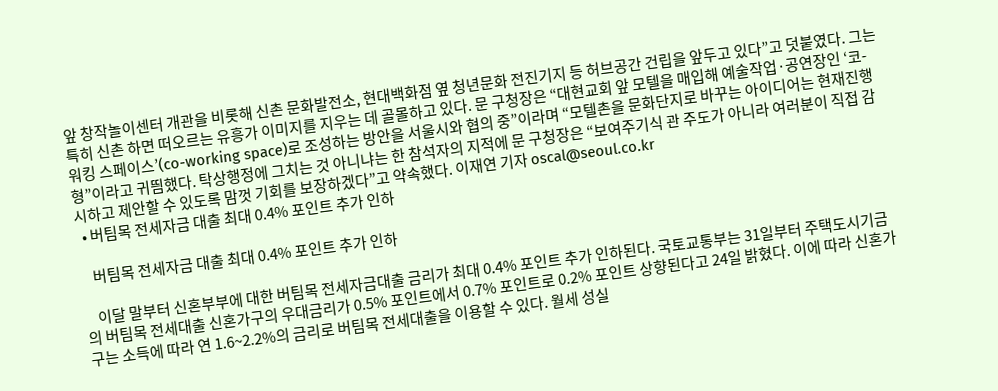앞 창작놀이센터 개관을 비롯해 신촌 문화발전소, 현대백화점 옆 청년문화 전진기지 등 허브공간 건립을 앞두고 있다”고 덧붙였다. 그는 특히 신촌 하면 떠오르는 유흥가 이미지를 지우는 데 골몰하고 있다. 문 구청장은 “대현교회 앞 모텔을 매입해 예술작업·공연장인 ‘코-워킹 스페이스’(co-working space)로 조성하는 방안을 서울시와 협의 중”이라며 “모텔촌을 문화단지로 바꾸는 아이디어는 현재진행형”이라고 귀띔했다. 탁상행정에 그치는 것 아니냐는 한 참석자의 지적에 문 구청장은 “보여주기식 관 주도가 아니라 여러분이 직접 감시하고 제안할 수 있도록 맘껏 기회를 보장하겠다”고 약속했다. 이재연 기자 oscal@seoul.co.kr
  • 버팀목 전세자금 대출 최대 0.4% 포인트 추가 인하

    버팀목 전세자금 대출 최대 0.4% 포인트 추가 인하

    이달 말부터 신혼부부에 대한 버팀목 전세자금대출 금리가 최대 0.4% 포인트 추가 인하된다. 국토교통부는 31일부터 주택도시기금의 버팀목 전세대출 신혼가구의 우대금리가 0.5% 포인트에서 0.7% 포인트로 0.2% 포인트 상향된다고 24일 밝혔다. 이에 따라 신혼가구는 소득에 따라 연 1.6~2.2%의 금리로 버팀목 전세대출을 이용할 수 있다. 월세 성실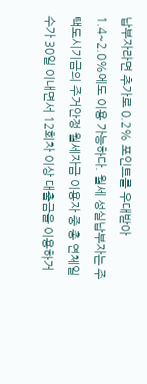납부자라면 추가로 0.2% 포인트를 우대받아 1.4~2.0%에도 이용 가능하다. 월세 성실납부자는 주택도시기금의 주거안정 월세자금 이용자 중 총 연체일수가 30일 이내면서 12회차 이상 대출금을 이용하거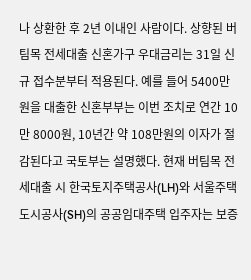나 상환한 후 2년 이내인 사람이다. 상향된 버팀목 전세대출 신혼가구 우대금리는 31일 신규 접수분부터 적용된다. 예를 들어 5400만원을 대출한 신혼부부는 이번 조치로 연간 10만 8000원, 10년간 약 108만원의 이자가 절감된다고 국토부는 설명했다. 현재 버팀목 전세대출 시 한국토지주택공사(LH)와 서울주택도시공사(SH)의 공공임대주택 입주자는 보증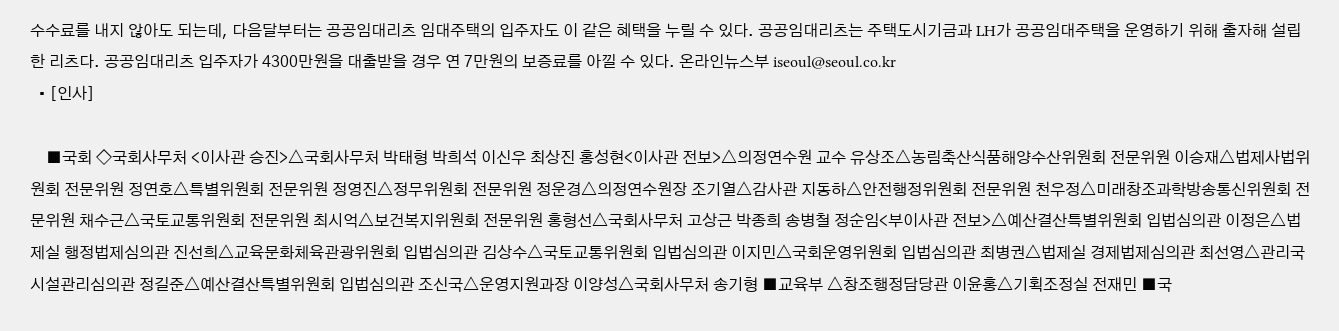수수료를 내지 않아도 되는데, 다음달부터는 공공임대리츠 임대주택의 입주자도 이 같은 혜택을 누릴 수 있다. 공공임대리츠는 주택도시기금과 LH가 공공임대주택을 운영하기 위해 출자해 설립한 리츠다. 공공임대리츠 입주자가 4300만원을 대출받을 경우 연 7만원의 보증료를 아낄 수 있다. 온라인뉴스부 iseoul@seoul.co.kr
  • [인사]

    ■국회 ◇국회사무처 <이사관 승진>△국회사무처 박태형 박희석 이신우 최상진 홍성현<이사관 전보>△의정연수원 교수 유상조△농림축산식품해양수산위원회 전문위원 이승재△법제사법위원회 전문위원 정연호△특별위원회 전문위원 정영진△정무위원회 전문위원 정운경△의정연수원장 조기열△감사관 지동하△안전행정위원회 전문위원 천우정△미래창조과학방송통신위원회 전문위원 채수근△국토교통위원회 전문위원 최시억△보건복지위원회 전문위원 홍형선△국회사무처 고상근 박종희 송병철 정순임<부이사관 전보>△예산결산특별위원회 입법심의관 이정은△법제실 행정법제심의관 진선희△교육문화체육관광위원회 입법심의관 김상수△국토교통위원회 입법심의관 이지민△국회운영위원회 입법심의관 최병권△법제실 경제법제심의관 최선영△관리국 시설관리심의관 정길준△예산결산특별위원회 입법심의관 조신국△운영지원과장 이양성△국회사무처 송기형 ■교육부 △창조행정담당관 이윤홍△기획조정실 전재민 ■국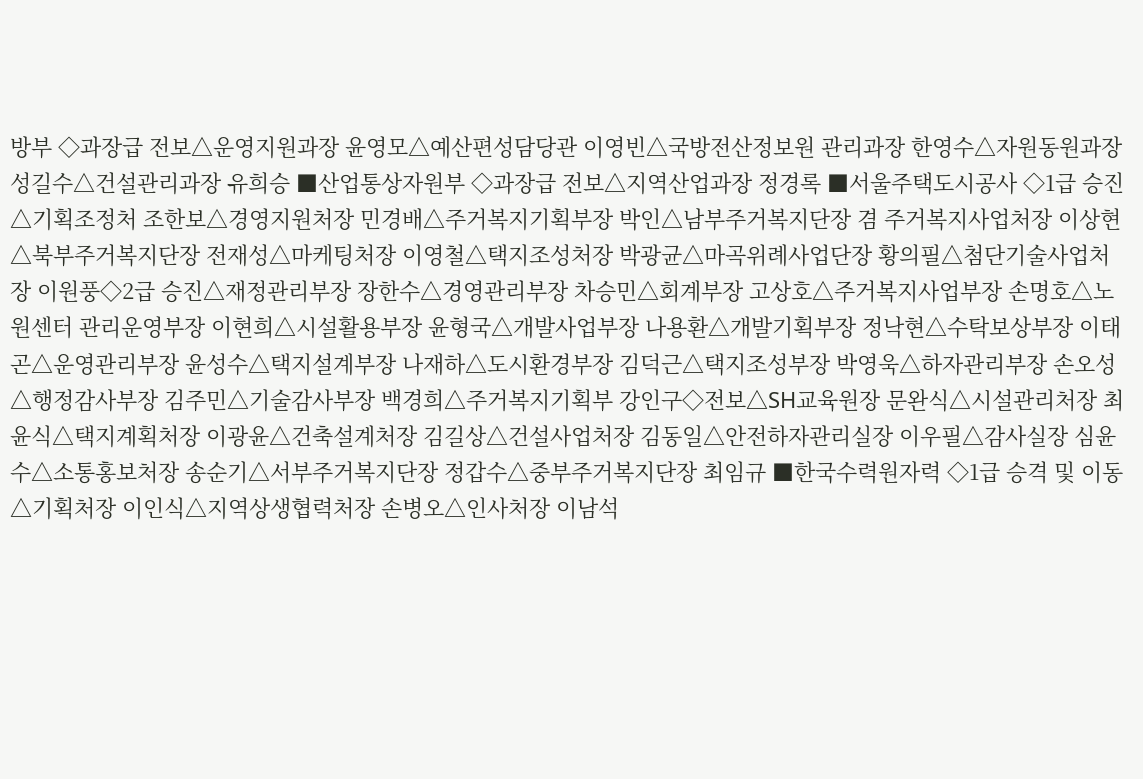방부 ◇과장급 전보△운영지원과장 윤영모△예산편성담당관 이영빈△국방전산정보원 관리과장 한영수△자원동원과장 성길수△건설관리과장 유희승 ■산업통상자원부 ◇과장급 전보△지역산업과장 정경록 ■서울주택도시공사 ◇1급 승진△기획조정처 조한보△경영지원처장 민경배△주거복지기획부장 박인△남부주거복지단장 겸 주거복지사업처장 이상현△북부주거복지단장 전재성△마케팅처장 이영철△택지조성처장 박광균△마곡위례사업단장 황의필△첨단기술사업처장 이원풍◇2급 승진△재정관리부장 장한수△경영관리부장 차승민△회계부장 고상호△주거복지사업부장 손명호△노원센터 관리운영부장 이현희△시설활용부장 윤형국△개발사업부장 나용환△개발기획부장 정낙현△수탁보상부장 이태곤△운영관리부장 윤성수△택지설계부장 나재하△도시환경부장 김덕근△택지조성부장 박영욱△하자관리부장 손오성△행정감사부장 김주민△기술감사부장 백경희△주거복지기획부 강인구◇전보△SH교육원장 문완식△시설관리처장 최윤식△택지계획처장 이광윤△건축설계처장 김길상△건설사업처장 김동일△안전하자관리실장 이우필△감사실장 심윤수△소통홍보처장 송순기△서부주거복지단장 정갑수△중부주거복지단장 최임규 ■한국수력원자력 ◇1급 승격 및 이동△기획처장 이인식△지역상생협력처장 손병오△인사처장 이남석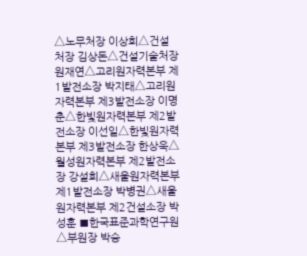△노무처장 이상희△건설처장 김상돈△건설기술처장 원재연△고리원자력본부 제1발전소장 박지태△고리원자력본부 제3발전소장 이명춘△한빛원자력본부 제2발전소장 이선일△한빛원자력본부 제3발전소장 한상욱△월성원자력본부 제2발전소장 강설희△새울원자력본부 제1발전소장 박병권△새울원자력본부 제2건설소장 박성훈 ■한국표준과학연구원 △부원장 박승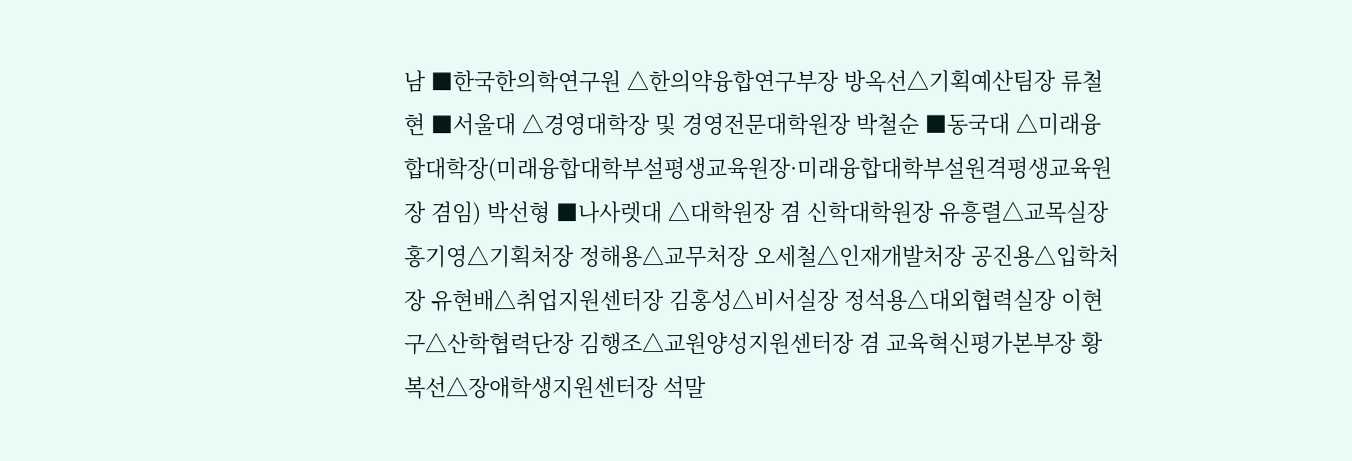남 ■한국한의학연구원 △한의약융합연구부장 방옥선△기획예산팀장 류철현 ■서울대 △경영대학장 및 경영전문대학원장 박철순 ■동국대 △미래융합대학장(미래융합대학부설평생교육원장·미래융합대학부설원격평생교육원장 겸임) 박선형 ■나사렛대 △대학원장 겸 신학대학원장 유흥렬△교목실장 홍기영△기획처장 정해용△교무처장 오세철△인재개발처장 공진용△입학처장 유현배△취업지원센터장 김홍성△비서실장 정석용△대외협력실장 이현구△산학협력단장 김행조△교원양성지원센터장 겸 교육혁신평가본부장 황복선△장애학생지원센터장 석말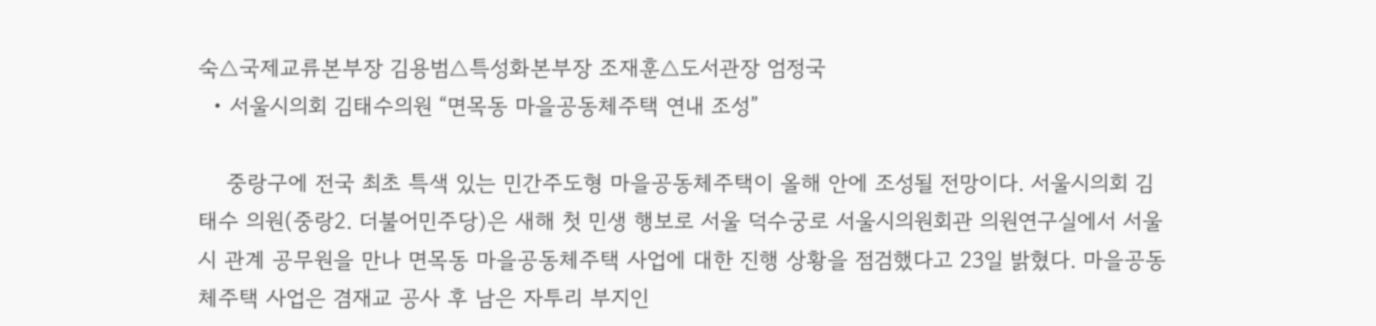숙△국제교류본부장 김용범△특성화본부장 조재훈△도서관장 엄정국
  • 서울시의회 김태수의원 “면목동 마을공동체주택 연내 조성”

    중랑구에 전국 최초 특색 있는 민간주도형 마을공동체주택이 올해 안에 조성될 전망이다. 서울시의회 김태수 의원(중랑2. 더불어민주당)은 새해 첫 민생 행보로 서울 덕수궁로 서울시의원회관 의원연구실에서 서울시 관계 공무원을 만나 면목동 마을공동체주택 사업에 대한 진행 상황을 점검했다고 23일 밝혔다. 마을공동체주택 사업은 겸재교 공사 후 남은 자투리 부지인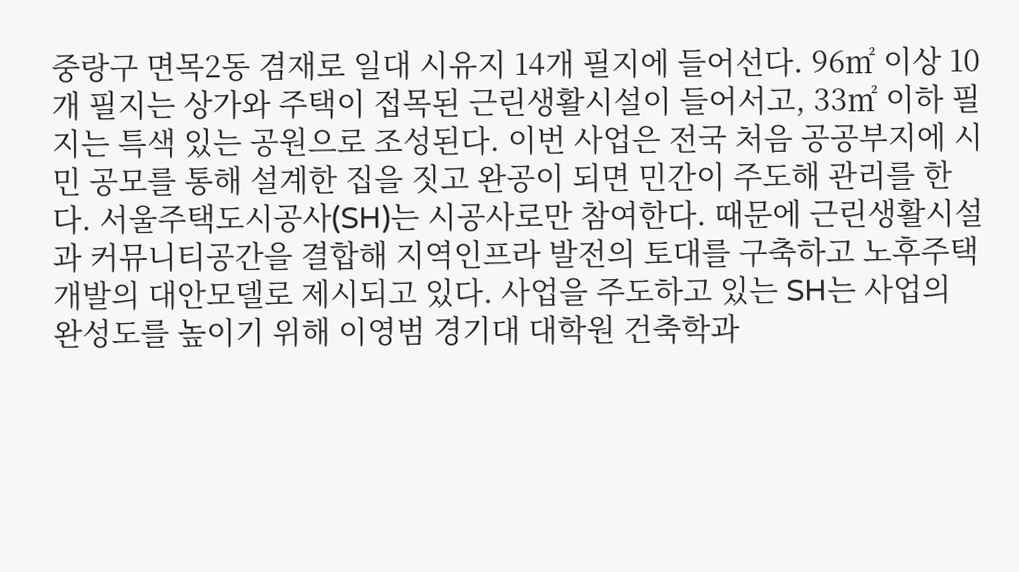중랑구 면목2동 겸재로 일대 시유지 14개 필지에 들어선다. 96㎡ 이상 10개 필지는 상가와 주택이 접목된 근린생활시설이 들어서고, 33㎡ 이하 필지는 특색 있는 공원으로 조성된다. 이번 사업은 전국 처음 공공부지에 시민 공모를 통해 설계한 집을 짓고 완공이 되면 민간이 주도해 관리를 한다. 서울주택도시공사(SH)는 시공사로만 참여한다. 때문에 근린생활시설과 커뮤니티공간을 결합해 지역인프라 발전의 토대를 구축하고 노후주택 개발의 대안모델로 제시되고 있다. 사업을 주도하고 있는 SH는 사업의 완성도를 높이기 위해 이영범 경기대 대학원 건축학과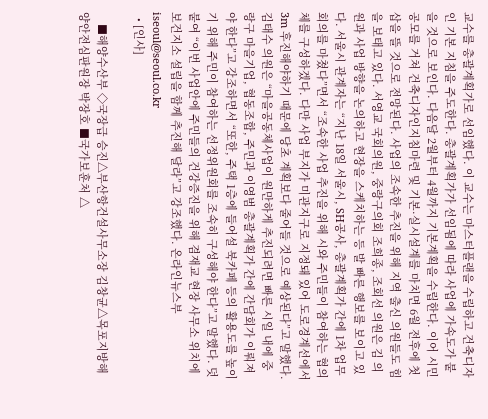교수를 총괄계획가로 선임했다. 이 교수는 마스터플랜을 수립하고 건축디자인 기본 지침을 주도한다. 총괄계획가가 선임됨에 따라 사업에 가속도가 붙을 것으로 보인다. 다음달 2월부터 4월까지 기본계획을 수립한다. 이어 시민 공모를 거쳐 건축디자인지침마련 및 기본·실시설계를 마치면 6월 전후에 첫 삽을 뜰 것으로 전망된다. 사업의 조속한 추진을 위해 지역 출신 의원들도 힘을 보태고 있다. 서영교 국회의원, 중랑구의회 조희종, 조회선 의원은 김 의원과 사업 방향을 논의하고 현장을 스케치하는 등 발 빠른 행보를 보이고 있다. 서울시 관계자는 “지난 18일 서울시, SH공사, 총괄계획가 간에 1차 업무회의를 마쳤다”면서 “조속한 사업 추진을 위해 시와 주민들이 참여하는 협의체를 구성하겠다. 다만 사업 부지가 미관지구로 지정돼 있어 도로경계선에서 3m 후진해야하기 때문에 당초 계획보다 줄어들 것으로 예상된다”고 말했다. 김태수 의원은 “마을공동체사업이 원만하게 추진되려면 빠른 시일 내에 중랑구 마을기업, 협동조합, 주민과 이영범 총괄계획가 간에 간담회가 이뤄져야 한다”고 강조하면서 “또한, 주택 1층에 들어설 북카페 등의 활용도를 높이기 위해 주민이 참여하는 선정위원회를 조속히 구성해야 한다”고 말했다. 덧붙여 “이번 사업안에 주민들의 건강증진을 위해 겸재교 현장 사무소 위치에 보건지소 설립을 함께 추진해 달라”고 강조했다. 온라인뉴스부 iseoul@seoul.co.kr
  • [인사]

    ■해양수산부 ◇국장급 승진△부산항건설사무소장 김창균△목포지방해양안전심판원장 박장호 ■국가보훈처 △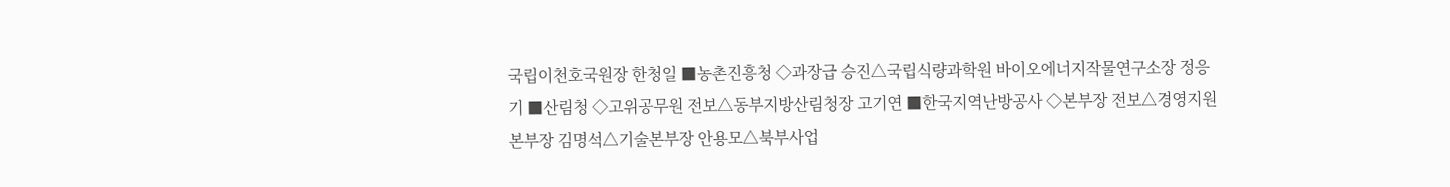국립이천호국원장 한청일 ■농촌진흥청 ◇과장급 승진△국립식량과학원 바이오에너지작물연구소장 정응기 ■산림청 ◇고위공무원 전보△동부지방산림청장 고기연 ■한국지역난방공사 ◇본부장 전보△경영지원본부장 김명석△기술본부장 안용모△북부사업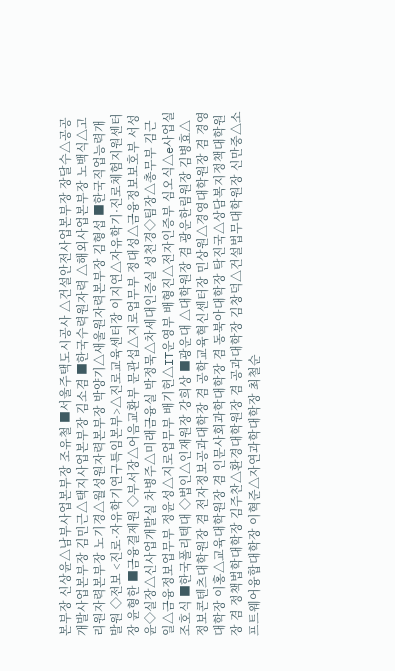본부장 신상윤△남부사업본부장 조유철 ■서울주택도시공사 △건설안전사업본부장 장달수△공공개발사업본부장 김민근△택지사업본부장 김소겸 ■한국수력원자력 △해외사업본부장 노백식△고리원자력본부장 노기경△월성원자력본부장 박양기△새울원자력본부장 김형섭 ■한국직업능력개발원 ◇전보 <진로·자유학기연구특임본부>△진로교육센터장 이지연△자유학기·진로체험지원센터장 윤형한 ■금융결제원 ◇부서장△어음교환부 문관섭△지로업무부 정대성△금융정보보호부 서성윤◇실장△신사업개발실 차병주△미래금융실 박정묵△차세대인증실 성천경◇팀장△총무부 김근일△금융정보업무부 정윤성△지로업무부 배기헌△IT운영부 배형진△전자인증부 심오식△e사업실 조호식 ■한국폴리텍대 ◇법인△인재원장 강희상 ■광운대 △대학원장 겸 광운한림원장 김병효△정보콘텐츠대학원장 겸 전자정보공과대학장 겸 공학교육혁신센터장 민상원△경영대학원장 겸 경영대학장 이홍△교육대학원장 겸 인문사회과학대학장 겸 동북아대학장 탁진국△상담복지정책대학원장 겸 정책법학대학장 김주찬△환경대학원장 겸 공과대학장 김창덕△건설법무대학원장 신만중△소프트웨어융합대학장 이혁준△자연과학대학장 최철순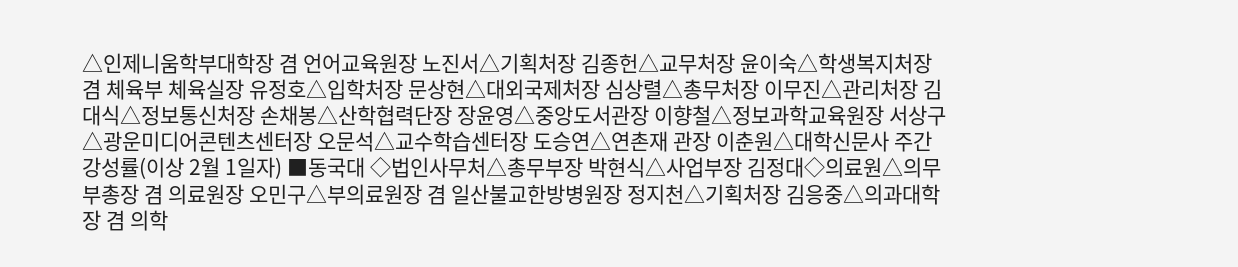△인제니움학부대학장 겸 언어교육원장 노진서△기획처장 김종헌△교무처장 윤이숙△학생복지처장 겸 체육부 체육실장 유정호△입학처장 문상현△대외국제처장 심상렬△총무처장 이무진△관리처장 김대식△정보통신처장 손채봉△산학협력단장 장윤영△중앙도서관장 이향철△정보과학교육원장 서상구△광운미디어콘텐츠센터장 오문석△교수학습센터장 도승연△연촌재 관장 이춘원△대학신문사 주간 강성률(이상 2월 1일자) ■동국대 ◇법인사무처△총무부장 박현식△사업부장 김정대◇의료원△의무부총장 겸 의료원장 오민구△부의료원장 겸 일산불교한방병원장 정지천△기획처장 김응중△의과대학장 겸 의학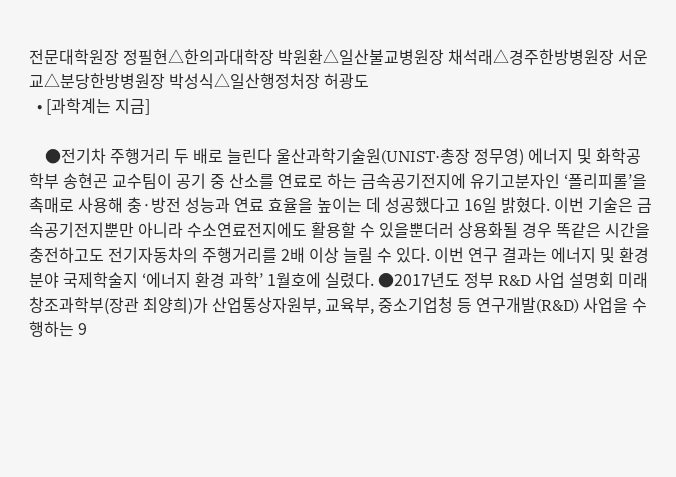전문대학원장 정필현△한의과대학장 박원환△일산불교병원장 채석래△경주한방병원장 서운교△분당한방병원장 박성식△일산행정처장 허광도
  • [과학계는 지금]

    ●전기차 주행거리 두 배로 늘린다 울산과학기술원(UNIST·총장 정무영) 에너지 및 화학공학부 송현곤 교수팀이 공기 중 산소를 연료로 하는 금속공기전지에 유기고분자인 ‘폴리피롤’을 촉매로 사용해 충·방전 성능과 연료 효율을 높이는 데 성공했다고 16일 밝혔다. 이번 기술은 금속공기전지뿐만 아니라 수소연료전지에도 활용할 수 있을뿐더러 상용화될 경우 똑같은 시간을 충전하고도 전기자동차의 주행거리를 2배 이상 늘릴 수 있다. 이번 연구 결과는 에너지 및 환경 분야 국제학술지 ‘에너지 환경 과학’ 1월호에 실렸다. ●2017년도 정부 R&D 사업 설명회 미래창조과학부(장관 최양희)가 산업통상자원부, 교육부, 중소기업청 등 연구개발(R&D) 사업을 수행하는 9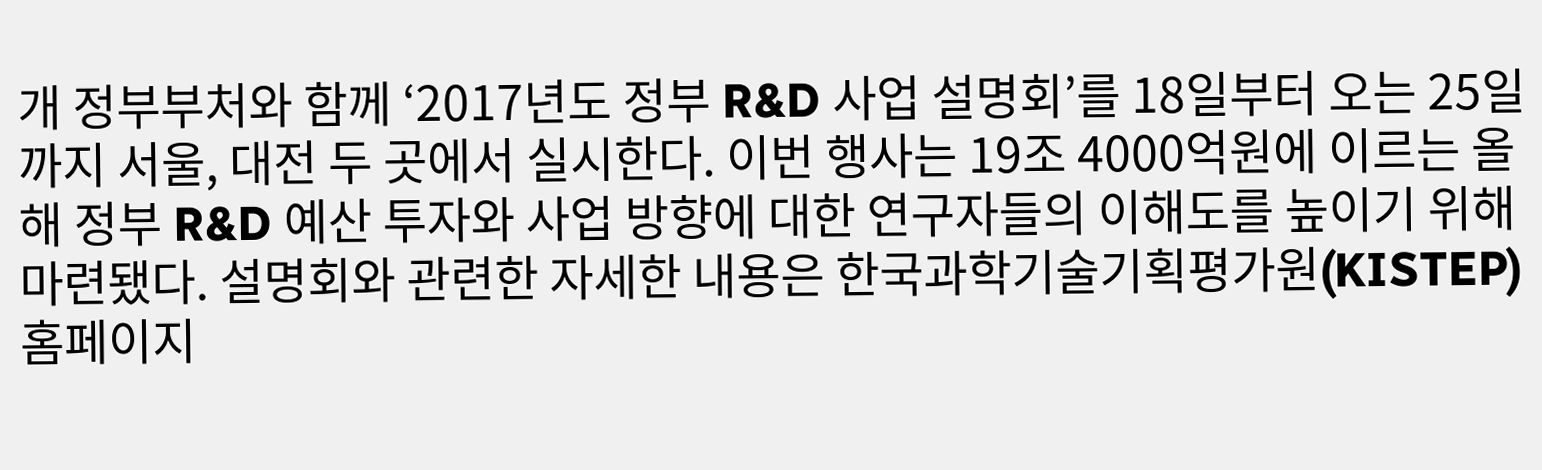개 정부부처와 함께 ‘2017년도 정부 R&D 사업 설명회’를 18일부터 오는 25일까지 서울, 대전 두 곳에서 실시한다. 이번 행사는 19조 4000억원에 이르는 올해 정부 R&D 예산 투자와 사업 방향에 대한 연구자들의 이해도를 높이기 위해 마련됐다. 설명회와 관련한 자세한 내용은 한국과학기술기획평가원(KISTEP) 홈페이지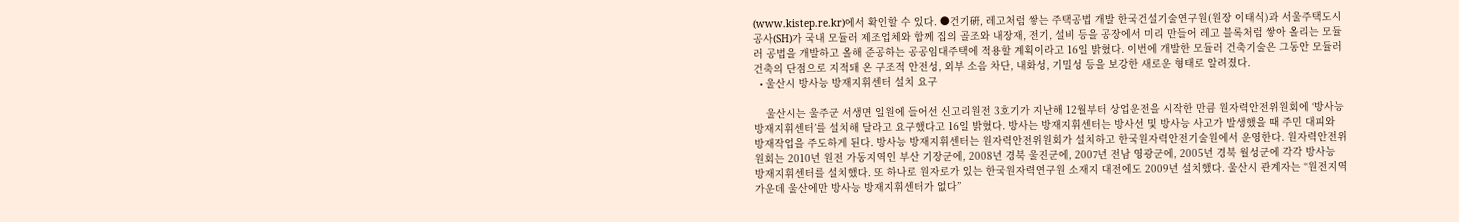(www.kistep.re.kr)에서 확인할 수 있다. ●건기硏, 레고처럼 쌓는 주택공법 개발 한국건설기술연구원(원장 이태식)과 서울주택도시공사(SH)가 국내 모듈러 제조업체와 함께 집의 골조와 내장재, 전기, 설비 등을 공장에서 미리 만들어 레고 블록처럼 쌓아 올리는 모듈러 공법을 개발하고 올해 준공하는 공공임대주택에 적용할 계획이라고 16일 밝혔다. 이번에 개발한 모듈러 건축기술은 그동안 모듈러 건축의 단점으로 지적돼 온 구조적 안전성, 외부 소음 차단, 내화성, 기밀성 등을 보강한 새로운 형태로 알려졌다.
  • 울산시 방사능 방재지휘센터 설치 요구

    울산시는 울주군 서생면 일원에 들어선 신고리원전 3호기가 지난해 12월부터 상업운전을 시작한 만큼 원자력안전위원회에 ‘방사능 방재지휘센터’를 설치해 달라고 요구했다고 16일 밝혔다. 방사는 방재지휘센터는 방사선 및 방사능 사고가 발생했을 때 주민 대피와 방재작업을 주도하게 된다. 방사능 방재지휘센터는 원자력안전위원회가 설치하고 한국원자력안전기술원에서 운영한다. 원자력안전위원회는 2010년 원전 가동지역인 부산 기장군에, 2008년 경북 울진군에, 2007년 전남 영광군에, 2005년 경북 월성군에 각각 방사능 방재지휘센터를 설치했다. 또 하나로 원자로가 있는 한국원자력연구원 소재지 대전에도 2009년 설치했다. 울산시 관계자는 “원전지역 가운데 울산에만 방사능 방재지휘센터가 없다”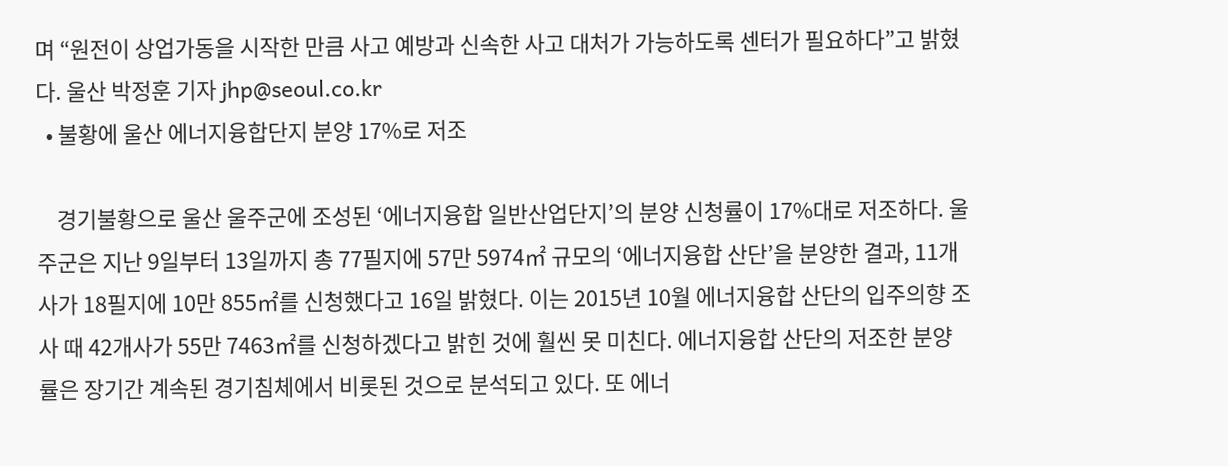며 “원전이 상업가동을 시작한 만큼 사고 예방과 신속한 사고 대처가 가능하도록 센터가 필요하다”고 밝혔다. 울산 박정훈 기자 jhp@seoul.co.kr
  • 불황에 울산 에너지융합단지 분양 17%로 저조

    경기불황으로 울산 울주군에 조성된 ‘에너지융합 일반산업단지’의 분양 신청률이 17%대로 저조하다. 울주군은 지난 9일부터 13일까지 총 77필지에 57만 5974㎡ 규모의 ‘에너지융합 산단’을 분양한 결과, 11개사가 18필지에 10만 855㎡를 신청했다고 16일 밝혔다. 이는 2015년 10월 에너지융합 산단의 입주의향 조사 때 42개사가 55만 7463㎡를 신청하겠다고 밝힌 것에 훨씬 못 미친다. 에너지융합 산단의 저조한 분양률은 장기간 계속된 경기침체에서 비롯된 것으로 분석되고 있다. 또 에너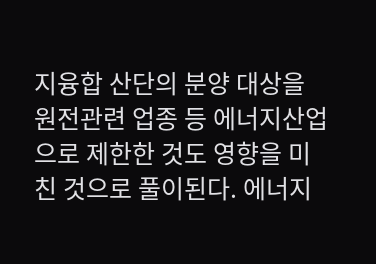지융합 산단의 분양 대상을 원전관련 업종 등 에너지산업으로 제한한 것도 영향을 미친 것으로 풀이된다. 에너지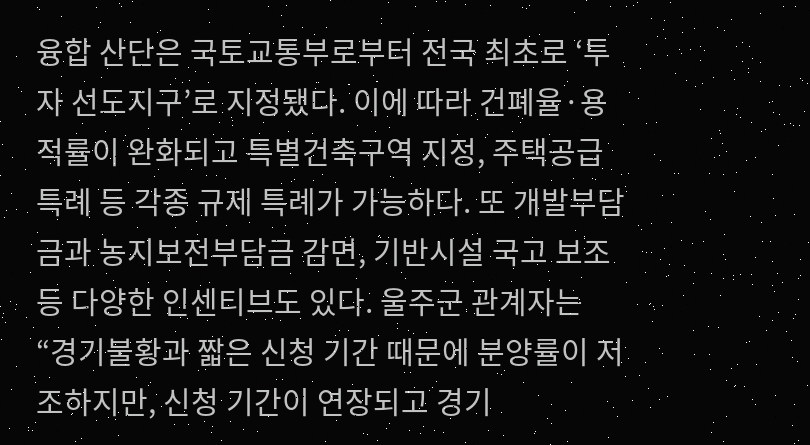융합 산단은 국토교통부로부터 전국 최초로 ‘투자 선도지구’로 지정됐다. 이에 따라 건폐율·용적률이 완화되고 특별건축구역 지정, 주택공급 특례 등 각종 규제 특례가 가능하다. 또 개발부담금과 농지보전부담금 감면, 기반시설 국고 보조 등 다양한 인센티브도 있다. 울주군 관계자는 “경기불황과 짧은 신청 기간 때문에 분양률이 저조하지만, 신청 기간이 연장되고 경기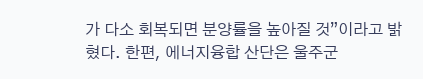가 다소 회복되면 분양률을 높아질 것”이라고 밝혔다. 한편, 에너지융합 산단은 울주군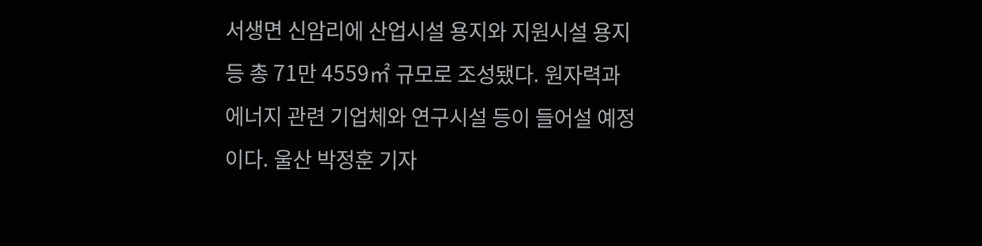서생면 신암리에 산업시설 용지와 지원시설 용지 등 총 71만 4559㎡ 규모로 조성됐다. 원자력과 에너지 관련 기업체와 연구시설 등이 들어설 예정이다. 울산 박정훈 기자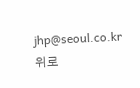jhp@seoul.co.kr
위로